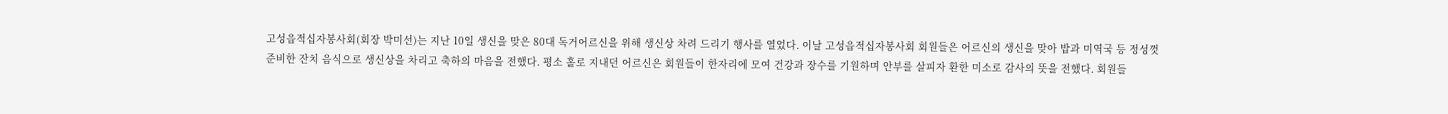고성읍적십자봉사회(회장 박미선)는 지난 10일 생신을 맞은 80대 독거어르신을 위해 생신상 차려 드리기 행사를 열었다. 이날 고성읍적십자봉사회 회원들은 어르신의 생신을 맞아 밥과 미역국 등 정성껏 준비한 잔치 음식으로 생신상을 차리고 축하의 마음을 전했다. 평소 홀로 지내던 어르신은 회원들이 한자리에 모여 건강과 장수를 기원하며 안부를 살피자 환한 미소로 감사의 뜻을 전했다. 회원들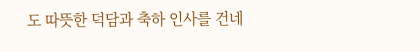도 따뜻한 덕담과 축하 인사를 건네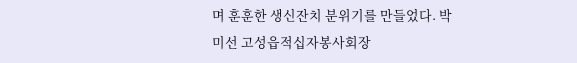며 훈훈한 생신잔치 분위기를 만들었다. 박미선 고성읍적십자봉사회장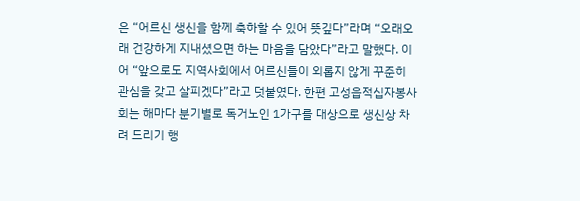은 “어르신 생신을 함께 축하할 수 있어 뜻깊다”라며 “오래오래 건강하게 지내셨으면 하는 마음을 담았다”라고 말했다. 이어 “앞으로도 지역사회에서 어르신들이 외롭지 않게 꾸준히 관심을 갖고 살피겠다”라고 덧붙였다. 한편 고성읍적십자봉사회는 해마다 분기별로 독거노인 1가구를 대상으로 생신상 차려 드리기 행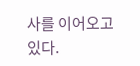사를 이어오고 있다.